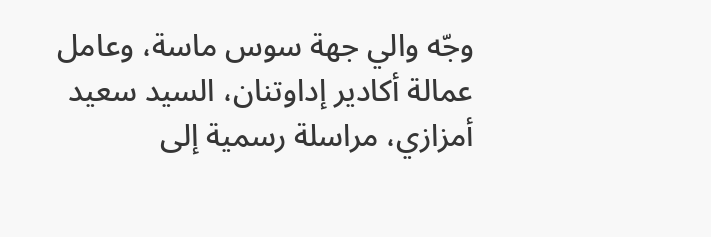وجّه والي جهة سوس ماسة، وعامل عمالة أكادير إداوتنان، السيد سعيد أمزازي، مراسلة رسمية إلى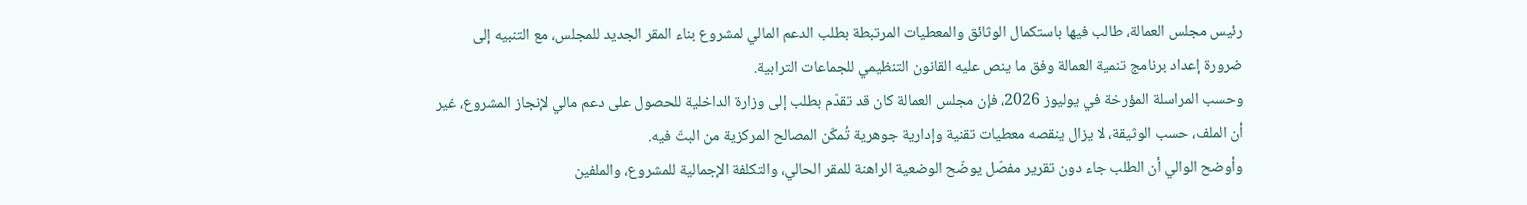رئيس مجلس العمالة، طالب فيها باستكمال الوثائق والمعطيات المرتبطة بطلب الدعم المالي لمشروع بناء المقر الجديد للمجلس، مع التنبيه إلى ضرورة إعداد برنامج تنمية العمالة وفق ما ينص عليه القانون التنظيمي للجماعات الترابية.
وحسب المراسلة المؤرخة في يوليوز 2026، فإن مجلس العمالة كان قد تقدّم بطلب إلى وزارة الداخلية للحصول على دعم مالي لإنجاز المشروع، غير أن الملف، حسب الوثيقة، لا يزال ينقصه معطيات تقنية وإدارية جوهرية تُمكّن المصالح المركزية من البتّ فيه.
وأوضح الوالي أن الطلب جاء دون تقرير مفصّل يوضّح الوضعية الراهنة للمقر الحالي، والتكلفة الإجمالية للمشروع، والملفين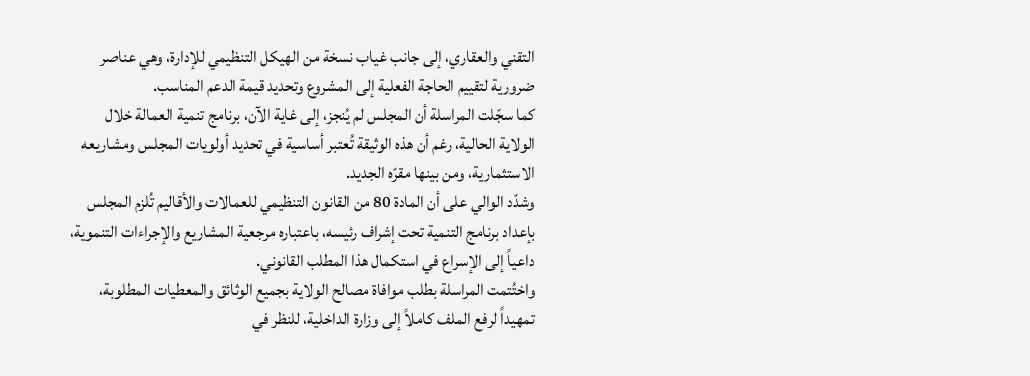التقني والعقاري، إلى جانب غياب نسخة من الهيكل التنظيمي للإدارة، وهي عناصر ضرورية لتقييم الحاجة الفعلية إلى المشروع وتحديد قيمة الدعم المناسب.
كما سجّلت المراسلة أن المجلس لم يُنجز، إلى غاية الآن، برنامج تنمية العمالة خلال الولاية الحالية، رغم أن هذه الوثيقة تُعتبر أساسية في تحديد أولويات المجلس ومشاريعه الاستثمارية، ومن بينها مقرّه الجديد.
وشدّد الوالي على أن المادة 80 من القانون التنظيمي للعمالات والأقاليم تُلزم المجلس بإعداد برنامج التنمية تحت إشراف رئيسه، باعتباره مرجعية المشاريع والإجراءات التنموية، داعياً إلى الإسراع في استكمال هذا المطلب القانوني.
واختُتمت المراسلة بطلب موافاة مصالح الولاية بجميع الوثائق والمعطيات المطلوبة، تمهيداً لرفع الملف كاملاً إلى وزارة الداخلية، للنظر في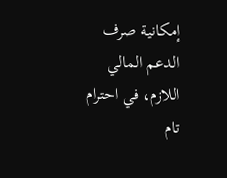إمكانية صرف الدعم المالي اللازم، في احترام تام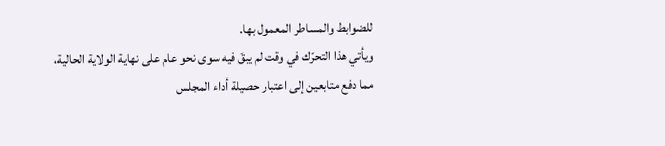للضوابط والمساطر المعمول بها.
ويأتي هذا التحرّك في وقت لم يبقَ فيه سوى نحو عام على نهاية الولاية الحالية، مما دفع متابعين إلى اعتبار حصيلة أداء المجلس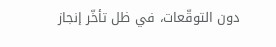دون التوقّعات، في ظل تأخّر إنجاز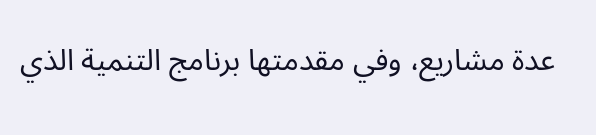عدة مشاريع، وفي مقدمتها برنامج التنمية الذي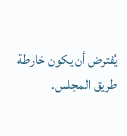يُفترض أن يكون خارطة طريق المجلس.